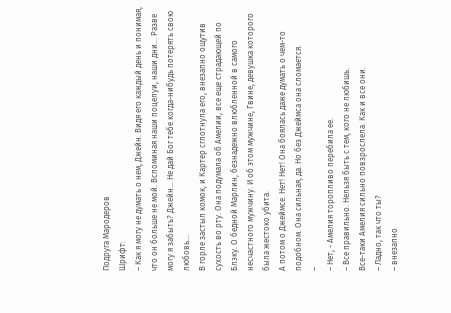Подруга Мародеров
Шрифт:
– Как я могу не думать о нем, Джейн. Видя его каждый день и понимая, что он больше не мой. Вспоминая наши поцелуи, наши дни… Разве могу я забыть? Джейн… Не дай Бог тебе когда-нибудь потерять свою любовь…
В горле застыл комок, и Картер сглотнула его, внезапно ощутив сухость во рту. Она подумала об Амелии, все еще страдающей по Блэку. О бедной Марлин, безнадежно влюбленной в самого несчастного мужчину. И об этом мужчине, Гвине, девушка которого была жестоко убита.
А потом о Джеймсе. Нет! Нет! Она боялась даже думать о чем-то подобном. Она сильная, да. Но без Джеймса она сломается.
–
– Нет, - Амелия торопливо перебила ее.
– Все правильно. Нельзя быть с тем, кого не любишь.
Все-таки Амелия сильно повзрослела. Как и все они.
– Ладно, так что ты?
– внезапно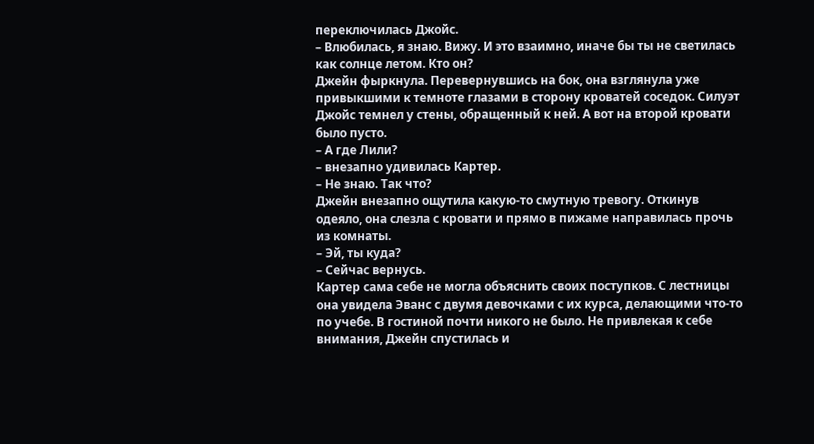переключилась Джойс.
– Влюбилась, я знаю. Вижу. И это взаимно, иначе бы ты не светилась как солнце летом. Кто он?
Джейн фыркнула. Перевернувшись на бок, она взглянула уже привыкшими к темноте глазами в сторону кроватей соседок. Силуэт Джойс темнел у стены, обращенный к ней. А вот на второй кровати было пусто.
– А где Лили?
– внезапно удивилась Картер.
– Не знаю. Так что?
Джейн внезапно ощутила какую-то смутную тревогу. Откинув одеяло, она слезла с кровати и прямо в пижаме направилась прочь из комнаты.
– Эй, ты куда?
– Сейчас вернусь.
Картер сама себе не могла объяснить своих поступков. С лестницы она увидела Эванс с двумя девочками с их курса, делающими что-то по учебе. В гостиной почти никого не было. Не привлекая к себе внимания, Джейн спустилась и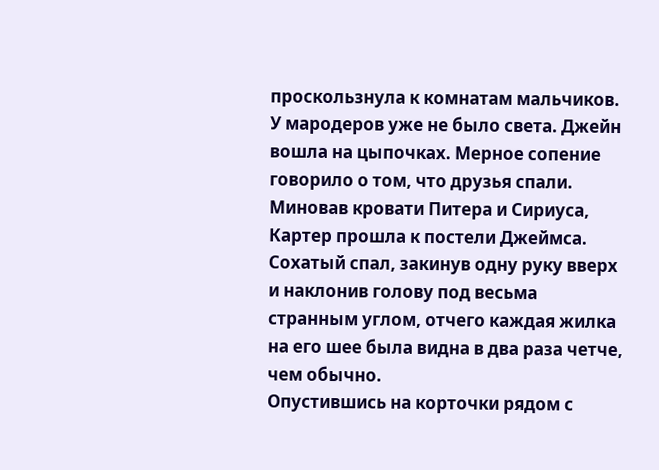проскользнула к комнатам мальчиков.
У мародеров уже не было света. Джейн вошла на цыпочках. Мерное сопение говорило о том, что друзья спали. Миновав кровати Питера и Сириуса, Картер прошла к постели Джеймса.
Сохатый спал, закинув одну руку вверх и наклонив голову под весьма странным углом, отчего каждая жилка на его шее была видна в два раза четче, чем обычно.
Опустившись на корточки рядом с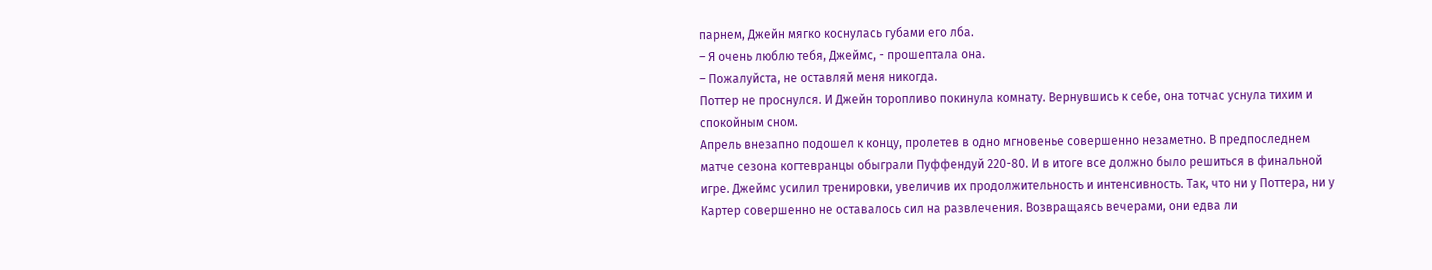парнем, Джейн мягко коснулась губами его лба.
– Я очень люблю тебя, Джеймс, - прошептала она.
– Пожалуйста, не оставляй меня никогда.
Поттер не проснулся. И Джейн торопливо покинула комнату. Вернувшись к себе, она тотчас уснула тихим и спокойным сном.
Апрель внезапно подошел к концу, пролетев в одно мгновенье совершенно незаметно. В предпоследнем матче сезона когтевранцы обыграли Пуффендуй 220-80. И в итоге все должно было решиться в финальной игре. Джеймс усилил тренировки, увеличив их продолжительность и интенсивность. Так, что ни у Поттера, ни у Картер совершенно не оставалось сил на развлечения. Возвращаясь вечерами, они едва ли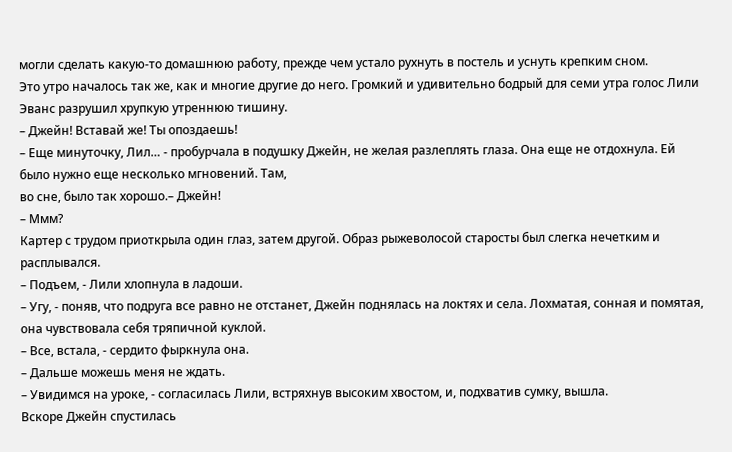могли сделать какую-то домашнюю работу, прежде чем устало рухнуть в постель и уснуть крепким сном.
Это утро началось так же, как и многие другие до него. Громкий и удивительно бодрый для семи утра голос Лили Эванс разрушил хрупкую утреннюю тишину.
– Джейн! Вставай же! Ты опоздаешь!
– Еще минуточку, Лил… - пробурчала в подушку Джейн, не желая разлеплять глаза. Она еще не отдохнула. Ей было нужно еще несколько мгновений. Там,
во сне, было так хорошо.– Джейн!
– Ммм?
Картер с трудом приоткрыла один глаз, затем другой. Образ рыжеволосой старосты был слегка нечетким и расплывался.
– Подъем, - Лили хлопнула в ладоши.
– Угу, - поняв, что подруга все равно не отстанет, Джейн поднялась на локтях и села. Лохматая, сонная и помятая, она чувствовала себя тряпичной куклой.
– Все, встала, - сердито фыркнула она.
– Дальше можешь меня не ждать.
– Увидимся на уроке, - согласилась Лили, встряхнув высоким хвостом, и, подхватив сумку, вышла.
Вскоре Джейн спустилась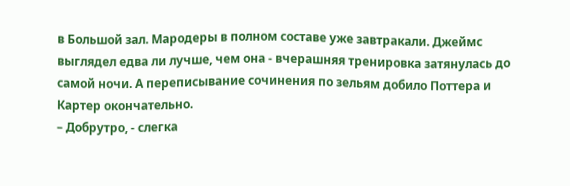в Большой зал. Мародеры в полном составе уже завтракали. Джеймс выглядел едва ли лучше, чем она - вчерашняя тренировка затянулась до самой ночи. А переписывание сочинения по зельям добило Поттера и Картер окончательно.
– Добрутро, - слегка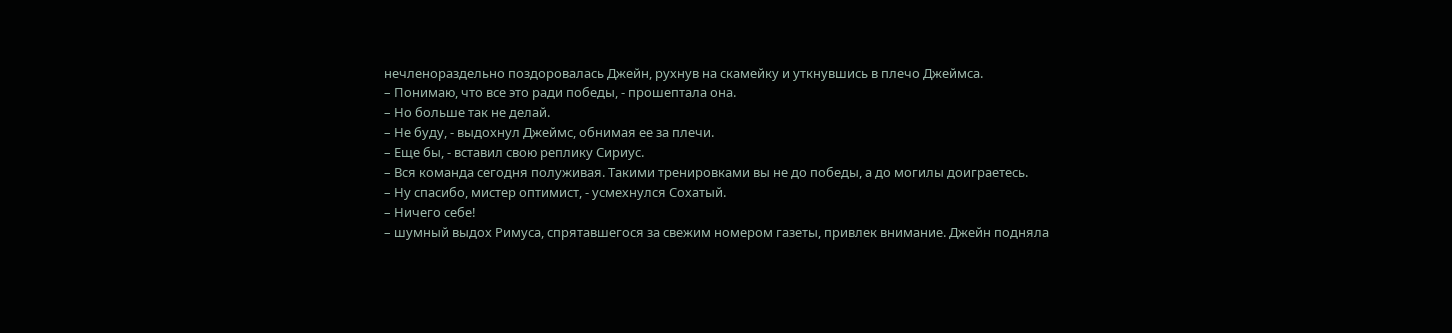нечленораздельно поздоровалась Джейн, рухнув на скамейку и уткнувшись в плечо Джеймса.
– Понимаю, что все это ради победы, - прошептала она.
– Но больше так не делай.
– Не буду, - выдохнул Джеймс, обнимая ее за плечи.
– Еще бы, - вставил свою реплику Сириус.
– Вся команда сегодня полуживая. Такими тренировками вы не до победы, а до могилы доиграетесь.
– Ну спасибо, мистер оптимист, - усмехнулся Сохатый.
– Ничего себе!
– шумный выдох Римуса, спрятавшегося за свежим номером газеты, привлек внимание. Джейн подняла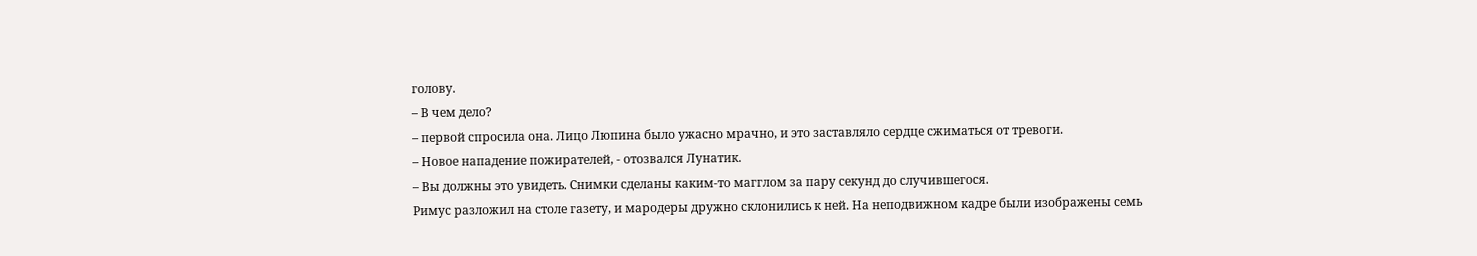голову.
– В чем дело?
– первой спросила она. Лицо Люпина было ужасно мрачно, и это заставляло сердце сжиматься от тревоги.
– Новое нападение пожирателей, - отозвался Лунатик.
– Вы должны это увидеть. Снимки сделаны каким-то магглом за пару секунд до случившегося.
Римус разложил на столе газету, и мародеры дружно склонились к ней. На неподвижном кадре были изображены семь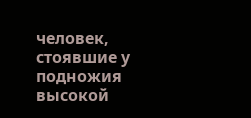человек, стоявшие у подножия высокой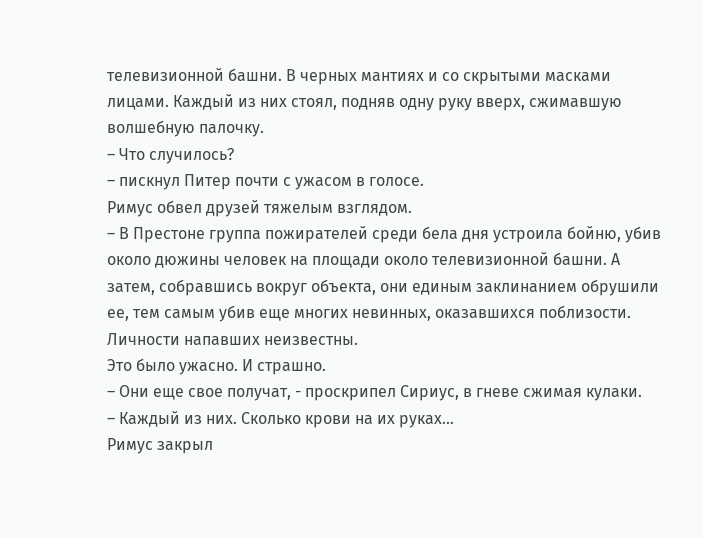телевизионной башни. В черных мантиях и со скрытыми масками лицами. Каждый из них стоял, подняв одну руку вверх, сжимавшую волшебную палочку.
– Что случилось?
– пискнул Питер почти с ужасом в голосе.
Римус обвел друзей тяжелым взглядом.
– В Престоне группа пожирателей среди бела дня устроила бойню, убив около дюжины человек на площади около телевизионной башни. А затем, собравшись вокруг объекта, они единым заклинанием обрушили ее, тем самым убив еще многих невинных, оказавшихся поблизости. Личности напавших неизвестны.
Это было ужасно. И страшно.
– Они еще свое получат, - проскрипел Сириус, в гневе сжимая кулаки.
– Каждый из них. Сколько крови на их руках…
Римус закрыл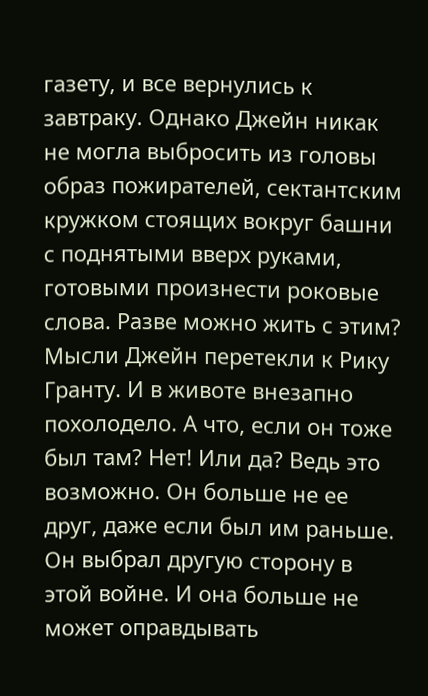газету, и все вернулись к завтраку. Однако Джейн никак не могла выбросить из головы образ пожирателей, сектантским кружком стоящих вокруг башни с поднятыми вверх руками, готовыми произнести роковые слова. Разве можно жить с этим?
Мысли Джейн перетекли к Рику Гранту. И в животе внезапно похолодело. А что, если он тоже был там? Нет! Или да? Ведь это возможно. Он больше не ее друг, даже если был им раньше. Он выбрал другую сторону в этой войне. И она больше не может оправдывать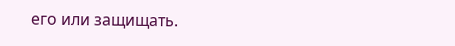его или защищать.